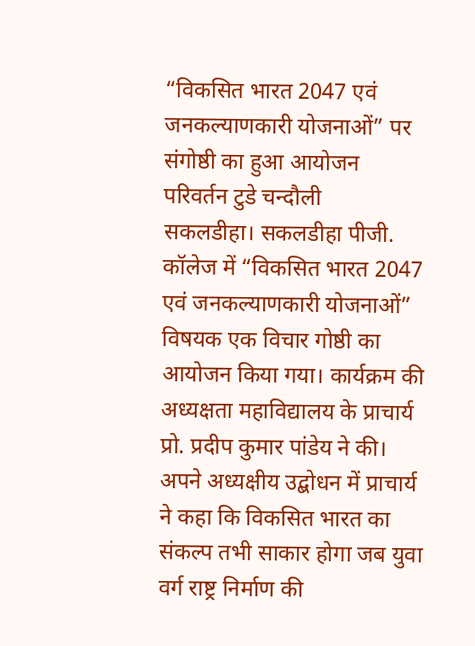“विकसित भारत 2047 एवं जनकल्याणकारी योजनाओं” पर संगोष्ठी का हुआ आयोजन
परिवर्तन टुडे चन्दौली
सकलडीहा। सकलडीहा पीजी. कॉलेज में “विकसित भारत 2047 एवं जनकल्याणकारी योजनाओं” विषयक एक विचार गोष्ठी का आयोजन किया गया। कार्यक्रम की अध्यक्षता महाविद्यालय के प्राचार्य प्रो. प्रदीप कुमार पांडेय ने की।
अपने अध्यक्षीय उद्बोधन में प्राचार्य ने कहा कि विकसित भारत का संकल्प तभी साकार होगा जब युवा वर्ग राष्ट्र निर्माण की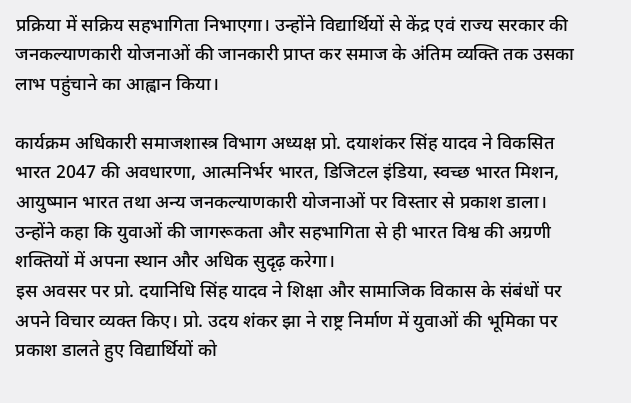प्रक्रिया में सक्रिय सहभागिता निभाएगा। उन्होंने विद्यार्थियों से केंद्र एवं राज्य सरकार की जनकल्याणकारी योजनाओं की जानकारी प्राप्त कर समाज के अंतिम व्यक्ति तक उसका लाभ पहुंचाने का आह्वान किया।

कार्यक्रम अधिकारी समाजशास्त्र विभाग अध्यक्ष प्रो. दयाशंकर सिंह यादव ने विकसित भारत 2047 की अवधारणा, आत्मनिर्भर भारत, डिजिटल इंडिया, स्वच्छ भारत मिशन, आयुष्मान भारत तथा अन्य जनकल्याणकारी योजनाओं पर विस्तार से प्रकाश डाला। उन्होंने कहा कि युवाओं की जागरूकता और सहभागिता से ही भारत विश्व की अग्रणी शक्तियों में अपना स्थान और अधिक सुदृढ़ करेगा।
इस अवसर पर प्रो. दयानिधि सिंह यादव ने शिक्षा और सामाजिक विकास के संबंधों पर अपने विचार व्यक्त किए। प्रो. उदय शंकर झा ने राष्ट्र निर्माण में युवाओं की भूमिका पर प्रकाश डालते हुए विद्यार्थियों को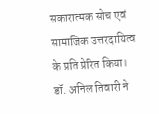सकारात्मक सोच एवं सामाजिक उत्तरदायित्व के प्रति प्रेरित किया। डॉ. अनिल तिवारी ने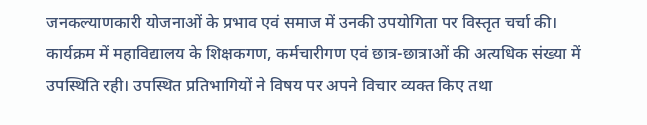जनकल्याणकारी योजनाओं के प्रभाव एवं समाज में उनकी उपयोगिता पर विस्तृत चर्चा की।
कार्यक्रम में महाविद्यालय के शिक्षकगण, कर्मचारीगण एवं छात्र-छात्राओं की अत्यधिक संख्या में उपस्थिति रही। उपस्थित प्रतिभागियों ने विषय पर अपने विचार व्यक्त किए तथा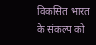विकसित भारत के संकल्प को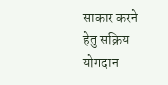साकार करने हेतु सक्रिय योगदान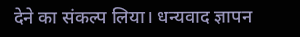देने का संकल्प लिया। धन्यवाद ज्ञापन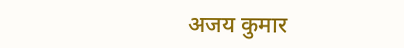अजय कुमार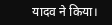यादव ने किया।